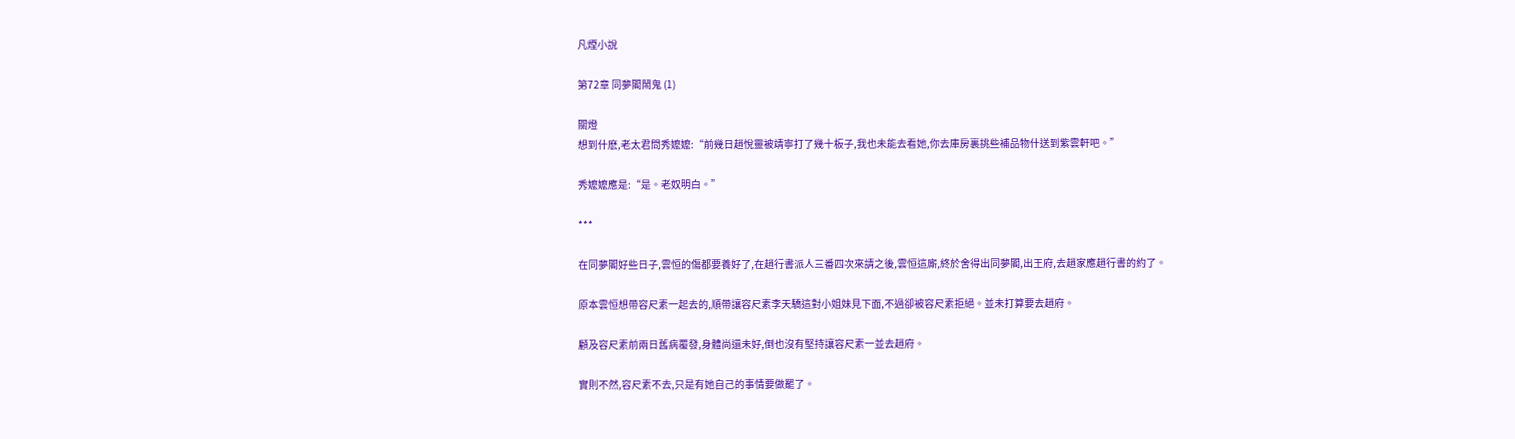凡煙小說

第72章 同夢閣鬧鬼 (1)

關燈
想到什麽,老太君問秀嬤嬤:“前幾日趙悅靈被靖寧打了幾十板子,我也未能去看她,你去庫房裏挑些補品物什送到紫雲軒吧。”

秀嬤嬤應是:“是。老奴明白。”

***

在同夢閣好些日子,雲恒的傷都要養好了,在趙行書派人三番四次來請之後,雲恒這廝,終於舍得出同夢閣,出王府,去趙家應趙行書的約了。

原本雲恒想帶容尺素一起去的,順帶讓容尺素李天驕這對小姐妹見下面,不過卻被容尺素拒絕。並未打算要去趙府。

顧及容尺素前兩日舊病覆發,身體尚還未好,倒也沒有堅持讓容尺素一並去趙府。

實則不然,容尺素不去,只是有她自己的事情要做罷了。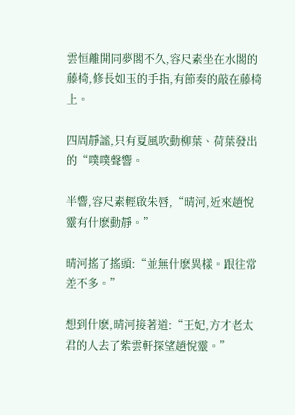雲恒離開同夢閣不久,容尺素坐在水閣的藤椅,修長如玉的手指,有節奏的敲在藤椅上。

四周靜謐,只有夏風吹動柳葉、荷葉發出的“噗噗聲響。

半響,容尺素輕啟朱唇,“晴河,近來趙悅靈有什麽動靜。”

晴河搖了搖頭:“並無什麽異樣。跟往常差不多。”

想到什麽,晴河接著道:“王妃,方才老太君的人去了紫雲軒探望趙悅靈。”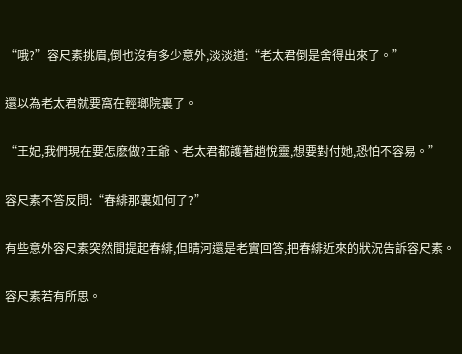“哦?”容尺素挑眉,倒也沒有多少意外,淡淡道:“老太君倒是舍得出來了。”

還以為老太君就要窩在輕瑯院裏了。

“王妃,我們現在要怎麽做?王爺、老太君都護著趙悅靈,想要對付她,恐怕不容易。”

容尺素不答反問:“春緋那裏如何了?”

有些意外容尺素突然間提起春緋,但晴河還是老實回答,把春緋近來的狀況告訴容尺素。

容尺素若有所思。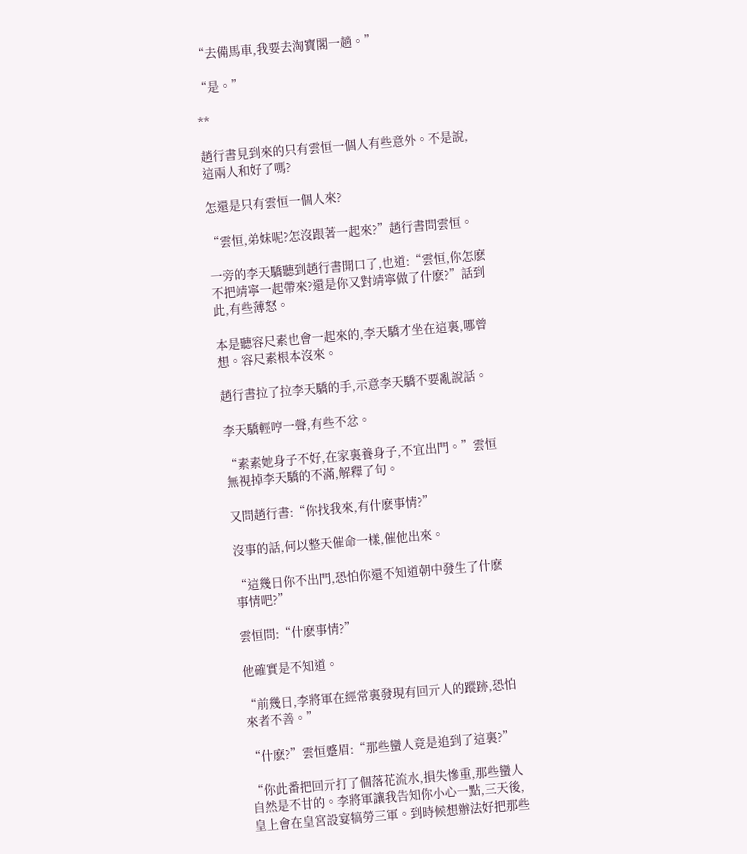“去備馬車,我要去淘寶閣一趟。”

“是。”

**

趙行書見到來的只有雲恒一個人有些意外。不是說,這兩人和好了嗎?

怎還是只有雲恒一個人來?

“雲恒,弟妹呢?怎沒跟著一起來?”趙行書問雲恒。

一旁的李天驕聽到趙行書開口了,也道:“雲恒,你怎麽不把靖寧一起帶來?還是你又對靖寧做了什麽?”話到此,有些薄怒。

本是聽容尺素也會一起來的,李天驕才坐在這裏,哪曾想。容尺素根本沒來。

趙行書拉了拉李天驕的手,示意李天驕不要亂說話。

李天驕輕哼一聲,有些不忿。

“素素她身子不好,在家裏養身子,不宜出門。”雲恒無視掉李天驕的不滿,解釋了句。

又問趙行書:“你找我來,有什麽事情?”

沒事的話,何以整天催命一樣,催他出來。

“這幾日你不出門,恐怕你還不知道朝中發生了什麽事情吧?”

雲恒問:“什麽事情?”

他確實是不知道。

“前幾日,李將軍在經常裏發現有回亓人的蹤跡,恐怕來者不善。”

“什麽?”雲恒蹙眉:“那些蠻人竟是追到了這裏?”

“你此番把回亓打了個落花流水,損失慘重,那些蠻人自然是不甘的。李將軍讓我告知你小心一點,三天後,皇上會在皇宮設宴犒勞三軍。到時候想辦法好把那些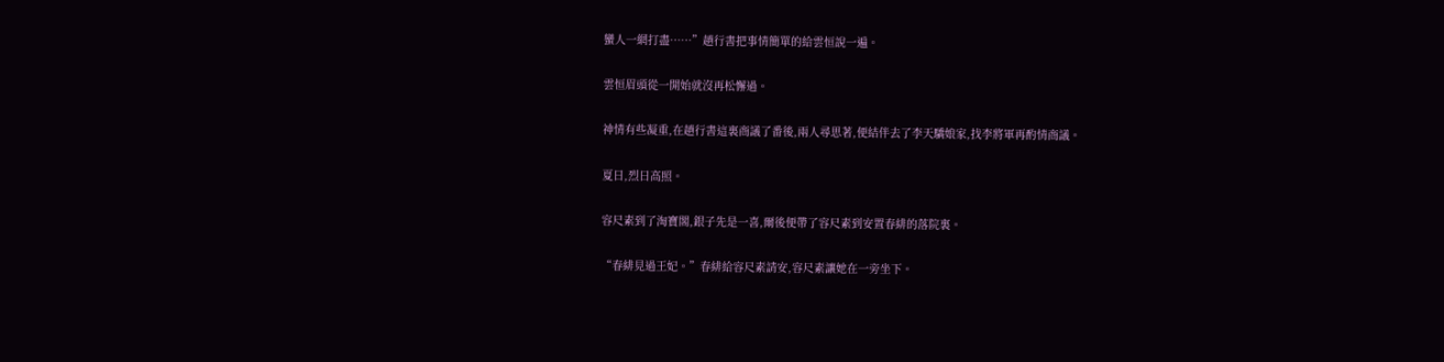蠻人一網打盡……”趙行書把事情簡單的給雲恒說一遍。

雲恒眉頭從一開始就沒再松懈過。

神情有些凝重,在趙行書這裏商議了番後,兩人尋思著,便結伴去了李天驕娘家,找李將軍再酌情商議。

夏日,烈日高照。

容尺素到了淘寶閣,銀子先是一喜,爾後便帶了容尺素到安置春緋的落院裏。

“春緋見過王妃。”春緋給容尺素請安,容尺素讓她在一旁坐下。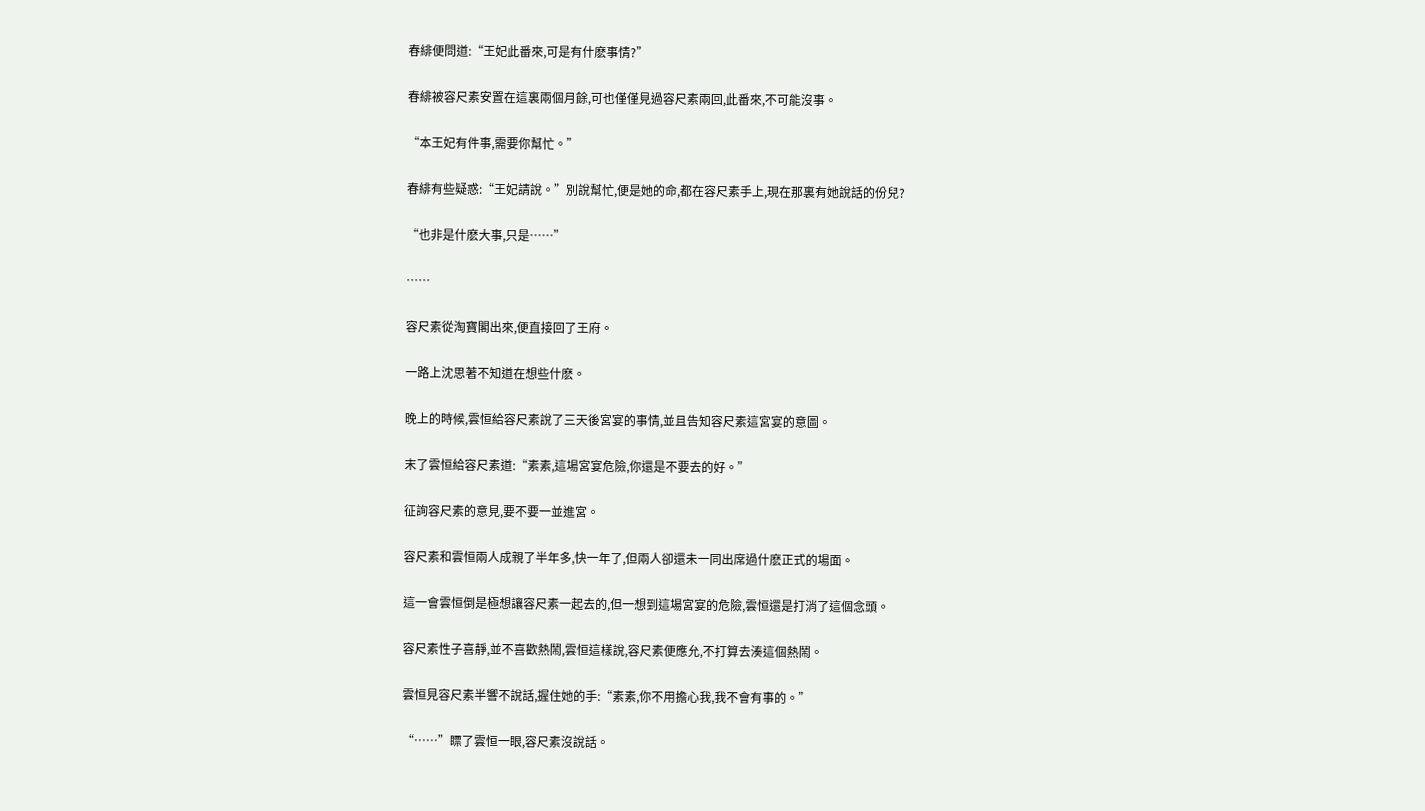春緋便問道:“王妃此番來,可是有什麽事情?”

春緋被容尺素安置在這裏兩個月餘,可也僅僅見過容尺素兩回,此番來,不可能沒事。

“本王妃有件事,需要你幫忙。”

春緋有些疑惑:“王妃請說。”別說幫忙,便是她的命,都在容尺素手上,現在那裏有她說話的份兒?

“也非是什麽大事,只是……”

……

容尺素從淘寶閣出來,便直接回了王府。

一路上沈思著不知道在想些什麽。

晚上的時候,雲恒給容尺素說了三天後宮宴的事情,並且告知容尺素這宮宴的意圖。

末了雲恒給容尺素道:“素素,這場宮宴危險,你還是不要去的好。”

征詢容尺素的意見,要不要一並進宮。

容尺素和雲恒兩人成親了半年多,快一年了,但兩人卻還未一同出席過什麽正式的場面。

這一會雲恒倒是極想讓容尺素一起去的,但一想到這場宮宴的危險,雲恒還是打消了這個念頭。

容尺素性子喜靜,並不喜歡熱鬧,雲恒這樣說,容尺素便應允,不打算去湊這個熱鬧。

雲恒見容尺素半響不說話,握住她的手:“素素,你不用擔心我,我不會有事的。”

“……”瞟了雲恒一眼,容尺素沒說話。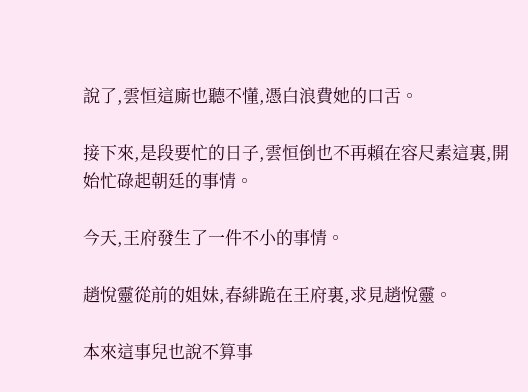說了,雲恒這廝也聽不懂,憑白浪費她的口舌。

接下來,是段要忙的日子,雲恒倒也不再賴在容尺素這裏,開始忙碌起朝廷的事情。

今天,王府發生了一件不小的事情。

趙悅靈從前的姐妹,春緋跪在王府裏,求見趙悅靈。

本來這事兒也說不算事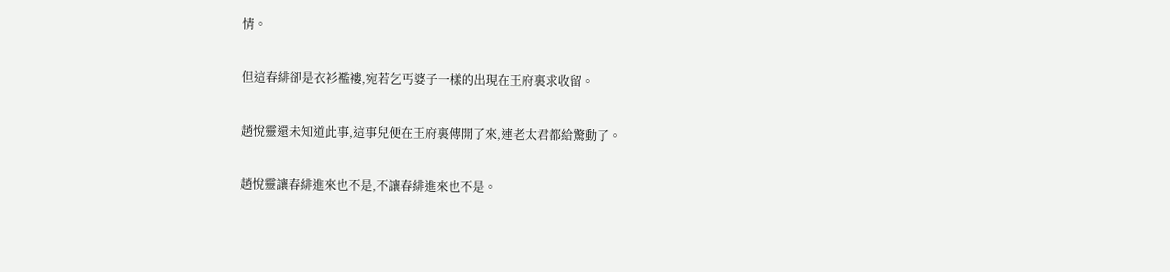情。

但這春緋卻是衣衫襤褸,宛若乞丐婆子一樣的出現在王府裏求收留。

趙悅靈還未知道此事,這事兒便在王府裏傳開了來,連老太君都給驚動了。

趙悅靈讓春緋進來也不是,不讓春緋進來也不是。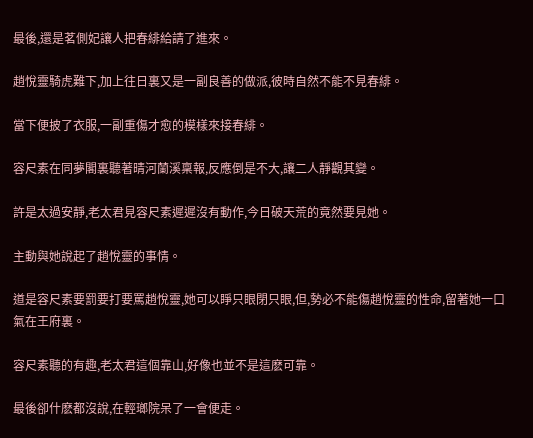最後,還是茗側妃讓人把春緋給請了進來。

趙悅靈騎虎難下,加上往日裏又是一副良善的做派,彼時自然不能不見春緋。

當下便披了衣服,一副重傷才愈的模樣來接春緋。

容尺素在同夢閣裏聽著晴河蘭溪稟報,反應倒是不大,讓二人靜觀其變。

許是太過安靜,老太君見容尺素遲遲沒有動作,今日破天荒的竟然要見她。

主動與她說起了趙悅靈的事情。

道是容尺素要罰要打要罵趙悅靈,她可以睜只眼閉只眼,但,勢必不能傷趙悅靈的性命,留著她一口氣在王府裏。

容尺素聽的有趣,老太君這個靠山,好像也並不是這麽可靠。

最後卻什麽都沒說,在輕瑯院呆了一會便走。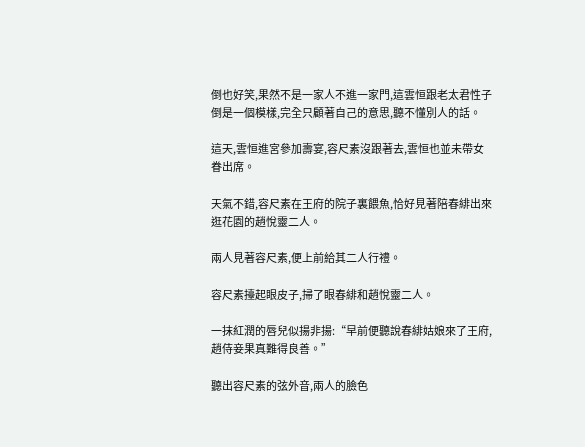倒也好笑,果然不是一家人不進一家門,這雲恒跟老太君性子倒是一個模樣,完全只顧著自己的意思,聽不懂別人的話。

這天,雲恒進宮參加壽宴,容尺素沒跟著去,雲恒也並未帶女眷出席。

天氣不錯,容尺素在王府的院子裏餵魚,恰好見著陪春緋出來逛花園的趙悅靈二人。

兩人見著容尺素,便上前給其二人行禮。

容尺素擡起眼皮子,掃了眼春緋和趙悅靈二人。

一抹紅潤的唇兒似揚非揚:“早前便聽說春緋姑娘來了王府,趙侍妾果真難得良善。”

聽出容尺素的弦外音,兩人的臉色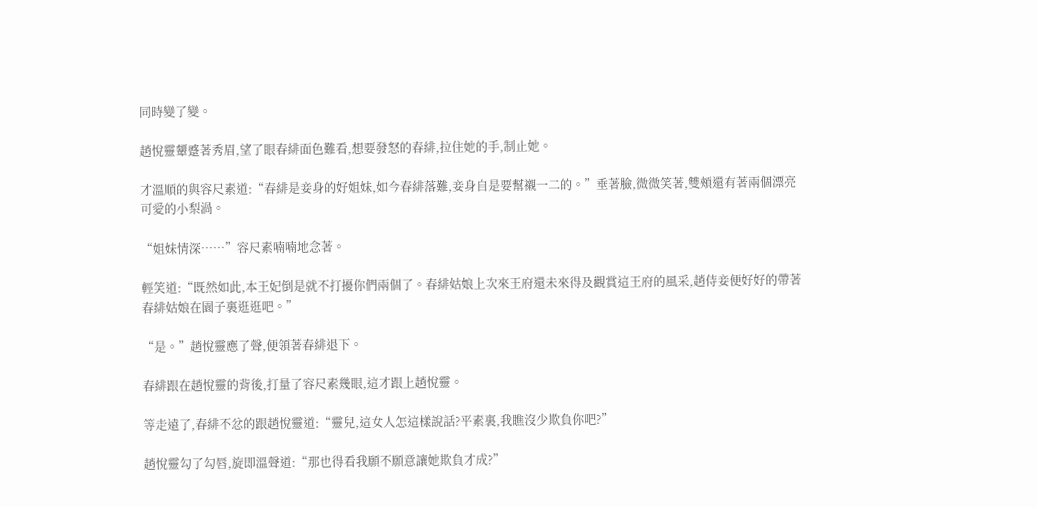同時變了變。

趙悅靈顰蹙著秀眉,望了眼春緋面色難看,想要發怒的春緋,拉住她的手,制止她。

才溫順的與容尺素道:“春緋是妾身的好姐妹,如今春緋落難,妾身自是要幫襯一二的。”垂著臉,微微笑著,雙頰還有著兩個漂亮可愛的小梨渦。

“姐妹情深……”容尺素喃喃地念著。

輕笑道:“既然如此,本王妃倒是就不打擾你們兩個了。春緋姑娘上次來王府還未來得及觀賞這王府的風采,趙侍妾便好好的帶著春緋姑娘在園子裏逛逛吧。”

“是。”趙悅靈應了聲,便領著春緋退下。

春緋跟在趙悅靈的背後,打量了容尺素幾眼,這才跟上趙悅靈。

等走遠了,春緋不忿的跟趙悅靈道:“靈兒,這女人怎這樣說話?平素裏,我瞧沒少欺負你吧?”

趙悅靈勾了勾唇,旋即溫聲道:“那也得看我願不願意讓她欺負才成?”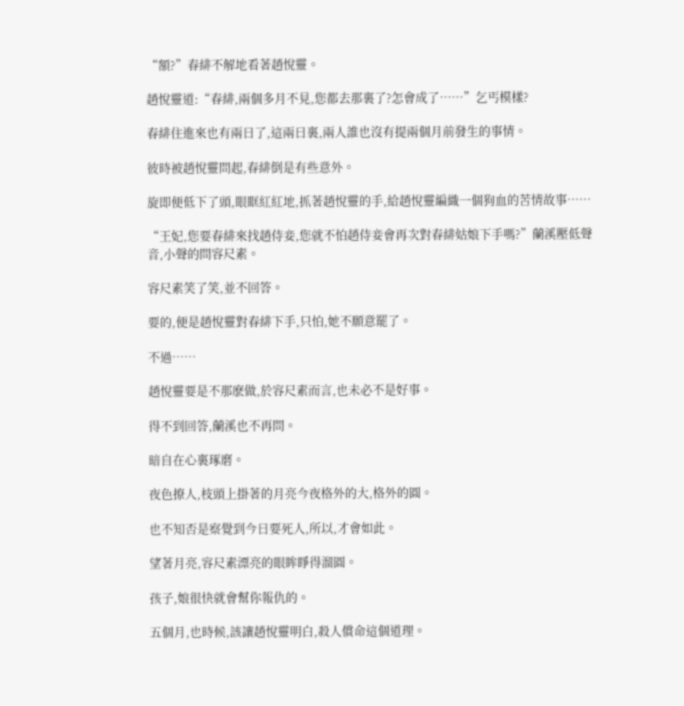“額?”春緋不解地看著趙悅靈。

趙悅靈道:“春緋,兩個多月不見,您都去那裏了?怎會成了……”乞丐模樣?

春緋住進來也有兩日了,這兩日裏,兩人誰也沒有提兩個月前發生的事情。

彼時被趙悅靈問起,春緋倒是有些意外。

旋即便低下了頭,眼眶紅紅地,抓著趙悅靈的手,給趙悅靈編織一個狗血的苦情故事……

“王妃,您要春緋來找趙侍妾,您就不怕趙侍妾會再次對春緋姑娘下手嗎?”蘭溪壓低聲音,小聲的問容尺素。

容尺素笑了笑,並不回答。

要的,便是趙悅靈對春緋下手,只怕,她不願意罷了。

不過……

趙悅靈要是不那麽做,於容尺素而言,也未必不是好事。

得不到回答,蘭溪也不再問。

暗自在心裏琢磨。

夜色撩人,枝頭上掛著的月亮今夜格外的大,格外的圓。

也不知否是察覺到今日要死人,所以,才會如此。

望著月亮,容尺素漂亮的眼眸睜得溜圓。

孩子,娘很快就會幫你報仇的。

五個月,也時候,該讓趙悅靈明白,殺人償命這個道理。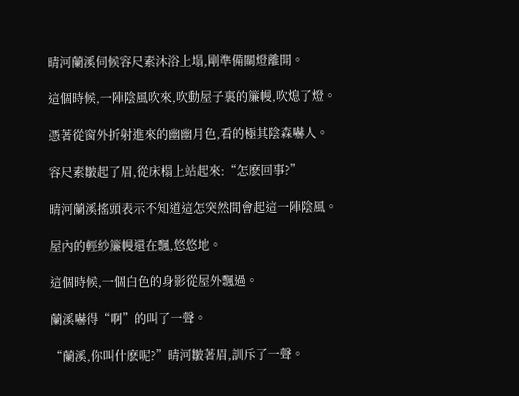晴河蘭溪伺候容尺素沐浴上塌,剛準備關燈離開。

這個時候,一陣陰風吹來,吹動屋子裏的簾幔,吹熄了燈。

憑著從窗外折射進來的幽幽月色,看的極其陰森嚇人。

容尺素皺起了眉,從床榻上站起來:“怎麽回事?”

晴河蘭溪搖頭表示不知道這怎突然間會起這一陣陰風。

屋內的輕紗簾幔還在飄,悠悠地。

這個時候,一個白色的身影從屋外飄過。

蘭溪嚇得“啊”的叫了一聲。

“蘭溪,你叫什麽呢?”晴河皺著眉,訓斥了一聲。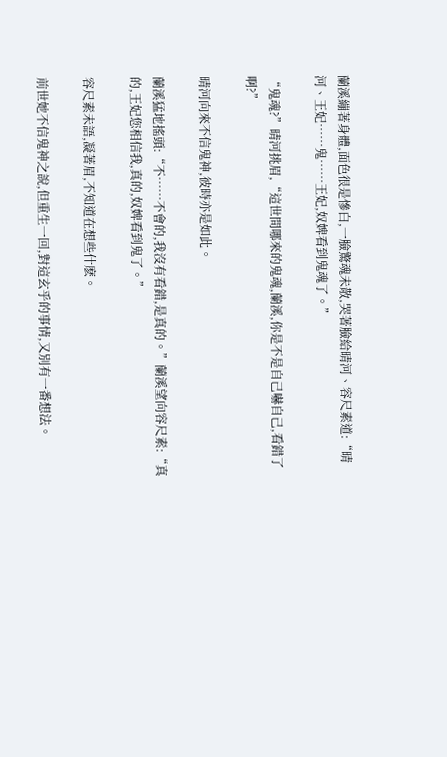蘭溪繃著身體,面色很是慘白,一臉驚魂未散,哭著臉給晴河、容尺素道:“晴河、王妃……鬼……王妃,奴婢看到鬼魂了。”

“鬼魂?”晴河挑眉,“這世間哪來的鬼魂,蘭溪,你是不是自己嚇自己,看錯了啊?”

晴河向來不信鬼神,彼時亦是如此。

蘭溪猛地搖頭:“不……不會的,我沒有看錯,是真的。”蘭溪望向容尺素:“真的,王妃您相信我,真的,奴婢看到鬼了。”

容尺素未語,凝著眉,不知道在想些什麽。

前世她不信鬼神之說,但重生一回,對這玄乎的事情,又別有一番想法。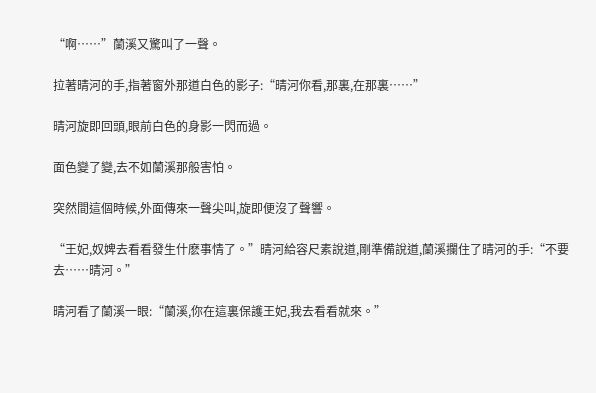“啊……”蘭溪又驚叫了一聲。

拉著晴河的手,指著窗外那道白色的影子:“晴河你看,那裏,在那裏……”

晴河旋即回頭,眼前白色的身影一閃而過。

面色變了變,去不如蘭溪那般害怕。

突然間這個時候,外面傳來一聲尖叫,旋即便沒了聲響。

“王妃,奴婢去看看發生什麽事情了。”晴河給容尺素說道,剛準備說道,蘭溪攔住了晴河的手:“不要去……晴河。”

晴河看了蘭溪一眼:“蘭溪,你在這裏保護王妃,我去看看就來。”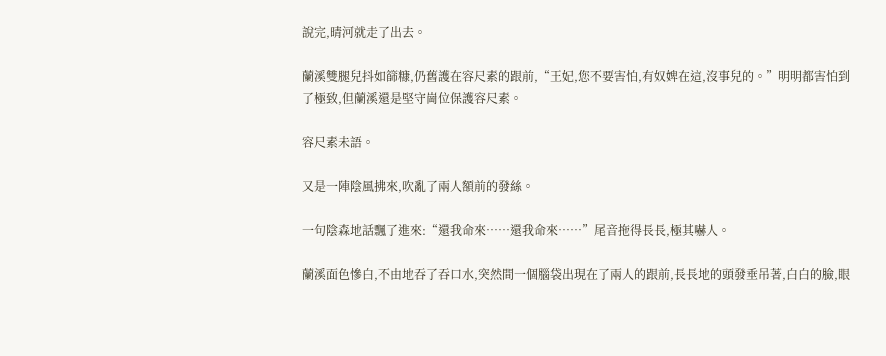說完,晴河就走了出去。

蘭溪雙腿兒抖如篩糠,仍舊護在容尺素的跟前,“王妃,您不要害怕,有奴婢在這,沒事兒的。”明明都害怕到了極致,但蘭溪還是堅守崗位保護容尺素。

容尺素未語。

又是一陣陰風拂來,吹亂了兩人額前的發絲。

一句陰森地話飄了進來:“還我命來……還我命來……”尾音拖得長長,極其嚇人。

蘭溪面色慘白,不由地吞了吞口水,突然間一個腦袋出現在了兩人的跟前,長長地的頭發垂吊著,白白的臉,眼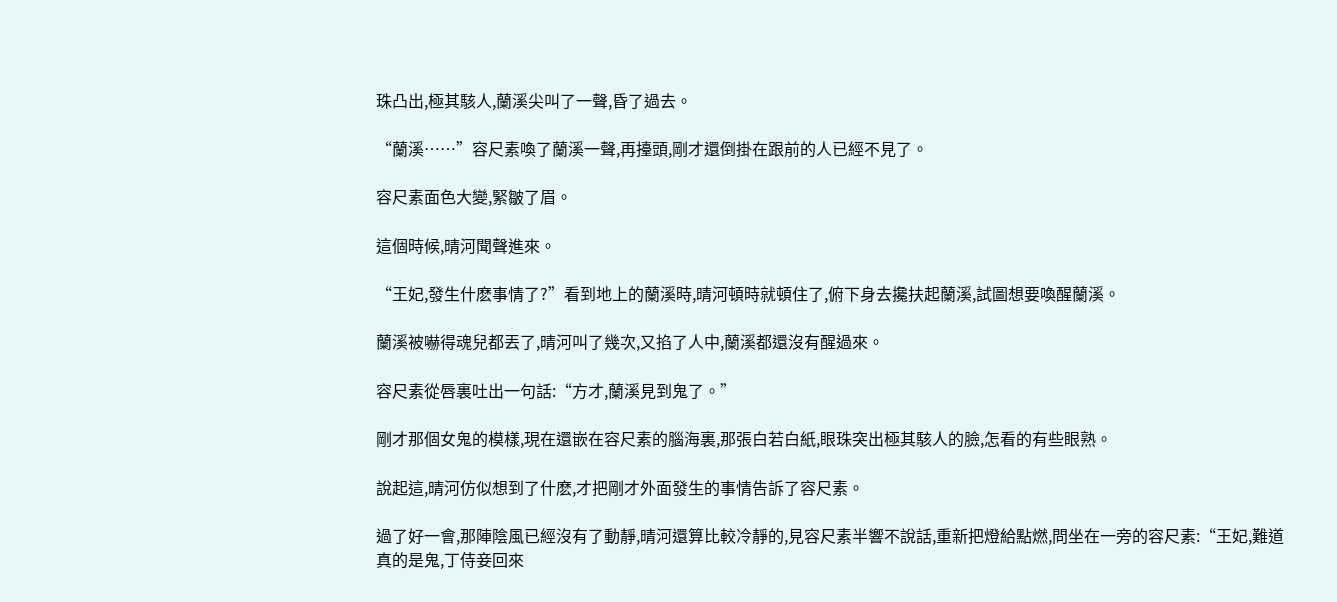珠凸出,極其駭人,蘭溪尖叫了一聲,昏了過去。

“蘭溪……”容尺素喚了蘭溪一聲,再擡頭,剛才還倒掛在跟前的人已經不見了。

容尺素面色大變,緊皺了眉。

這個時候,晴河聞聲進來。

“王妃,發生什麽事情了?”看到地上的蘭溪時,晴河頓時就頓住了,俯下身去攙扶起蘭溪,試圖想要喚醒蘭溪。

蘭溪被嚇得魂兒都丟了,晴河叫了幾次,又掐了人中,蘭溪都還沒有醒過來。

容尺素從唇裏吐出一句話:“方才,蘭溪見到鬼了。”

剛才那個女鬼的模樣,現在還嵌在容尺素的腦海裏,那張白若白紙,眼珠突出極其駭人的臉,怎看的有些眼熟。

說起這,晴河仿似想到了什麽,才把剛才外面發生的事情告訴了容尺素。

過了好一會,那陣陰風已經沒有了動靜,晴河還算比較冷靜的,見容尺素半響不說話,重新把燈給點燃,問坐在一旁的容尺素:“王妃,難道真的是鬼,丁侍妾回來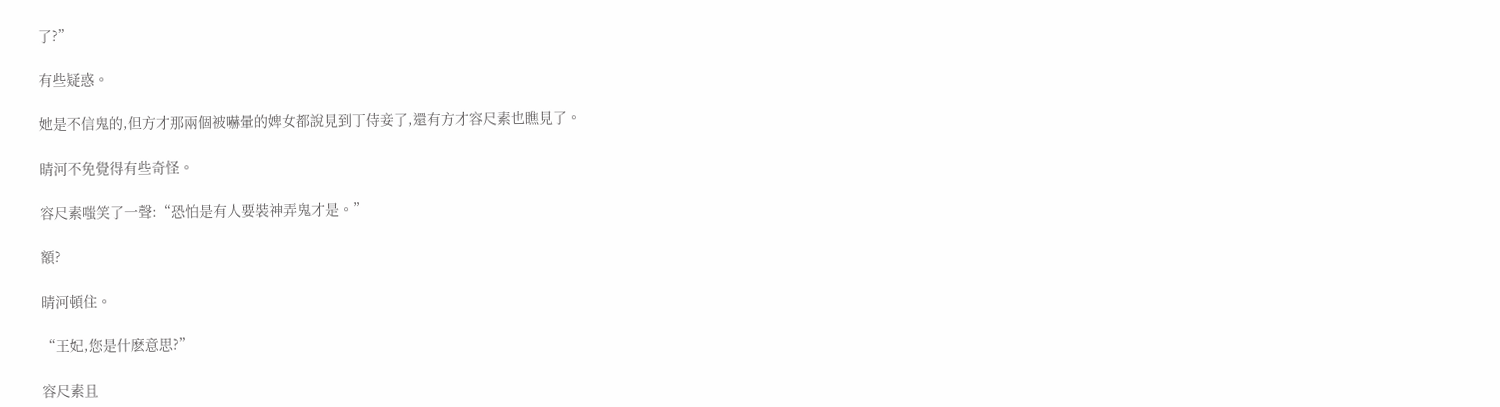了?”

有些疑惑。

她是不信鬼的,但方才那兩個被嚇暈的婢女都說見到丁侍妾了,還有方才容尺素也瞧見了。

晴河不免覺得有些奇怪。

容尺素嗤笑了一聲:“恐怕是有人要裝神弄鬼才是。”

額?

晴河頓住。

“王妃,您是什麽意思?”

容尺素且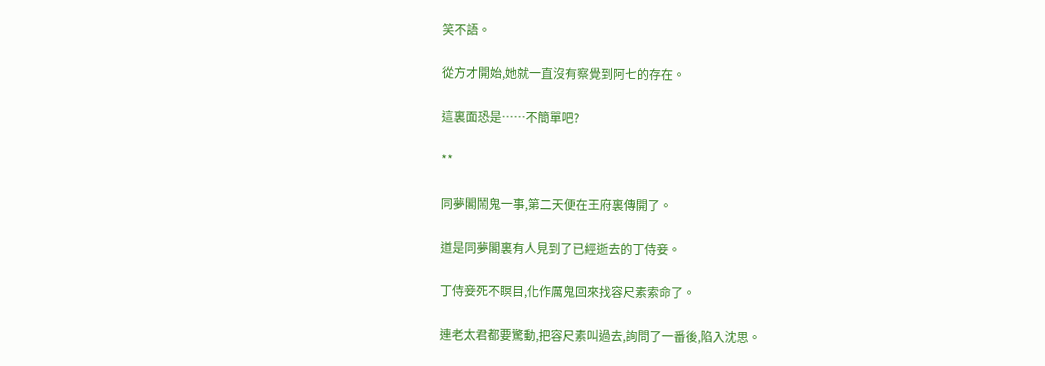笑不語。

從方才開始,她就一直沒有察覺到阿七的存在。

這裏面恐是……不簡單吧?

**

同夢閣鬧鬼一事,第二天便在王府裏傳開了。

道是同夢閣裏有人見到了已經逝去的丁侍妾。

丁侍妾死不瞑目,化作厲鬼回來找容尺素索命了。

連老太君都要驚動,把容尺素叫過去,詢問了一番後,陷入沈思。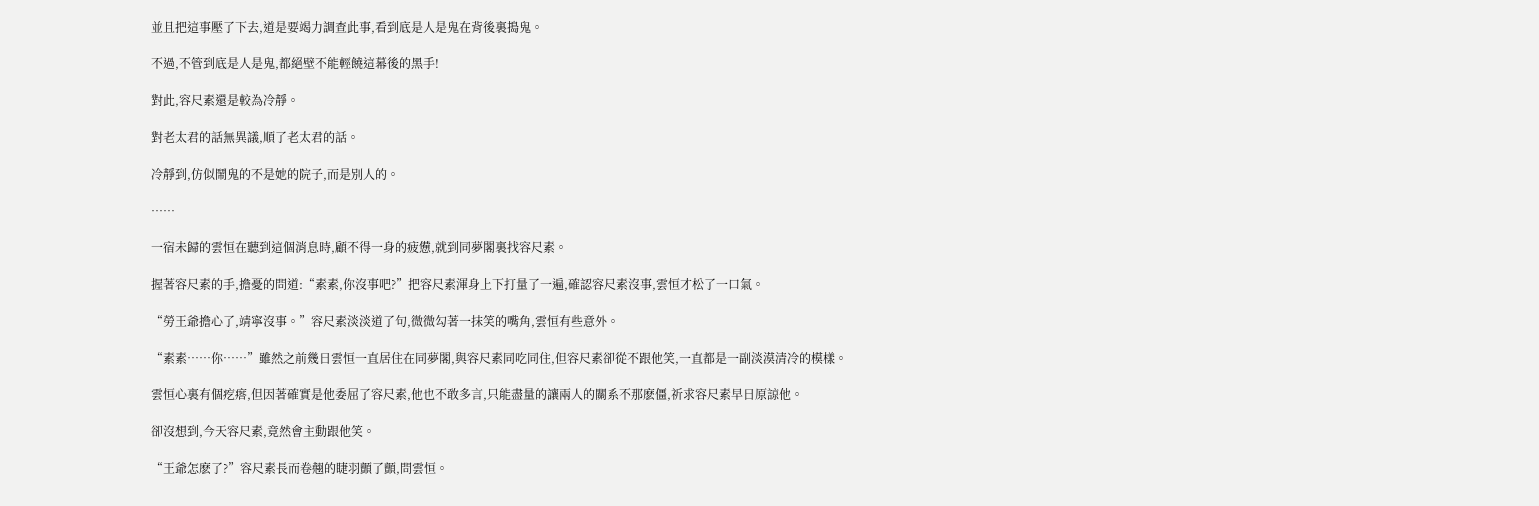並且把這事壓了下去,道是要竭力調查此事,看到底是人是鬼在背後裏搗鬼。

不過,不管到底是人是鬼,都絕壁不能輕饒這幕後的黑手!

對此,容尺素還是較為冷靜。

對老太君的話無異議,順了老太君的話。

冷靜到,仿似鬧鬼的不是她的院子,而是別人的。

……

一宿未歸的雲恒在聽到這個消息時,顧不得一身的疲憊,就到同夢閣裏找容尺素。

握著容尺素的手,擔憂的問道:“素素,你沒事吧?”把容尺素渾身上下打量了一遍,確認容尺素沒事,雲恒才松了一口氣。

“勞王爺擔心了,靖寧沒事。”容尺素淡淡道了句,微微勾著一抹笑的嘴角,雲恒有些意外。

“素素……你……”雖然之前幾日雲恒一直居住在同夢閣,與容尺素同吃同住,但容尺素卻從不跟他笑,一直都是一副淡漠清冷的模樣。

雲恒心裏有個疙瘩,但因著確實是他委屈了容尺素,他也不敢多言,只能盡量的讓兩人的關系不那麽僵,祈求容尺素早日原諒他。

卻沒想到,今天容尺素,竟然會主動跟他笑。

“王爺怎麽了?”容尺素長而卷翹的睫羽顫了顫,問雲恒。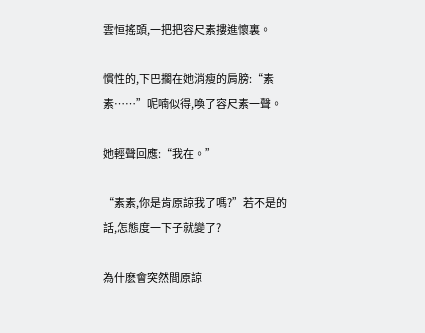雲恒搖頭,一把把容尺素摟進懷裏。

慣性的,下巴擱在她消瘦的肩膀:“素素……”呢喃似得,喚了容尺素一聲。

她輕聲回應:“我在。”

“素素,你是肯原諒我了嗎?”若不是的話,怎態度一下子就變了?

為什麽會突然間原諒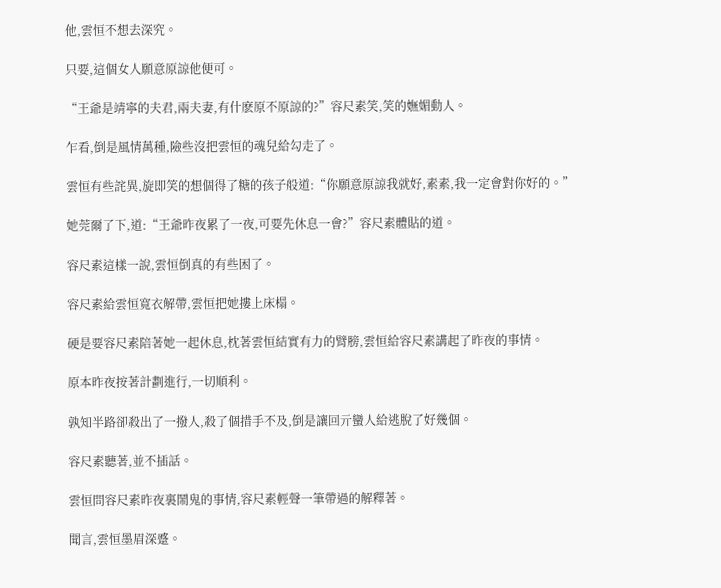他,雲恒不想去深究。

只要,這個女人願意原諒他便可。

“王爺是靖寧的夫君,兩夫妻,有什麽原不原諒的?”容尺素笑,笑的嫵媚動人。

乍看,倒是風情萬種,險些沒把雲恒的魂兒給勾走了。

雲恒有些詫異,旋即笑的想個得了糖的孩子般道:“你願意原諒我就好,素素,我一定會對你好的。”

她莞爾了下,道:“王爺昨夜累了一夜,可要先休息一會?”容尺素體貼的道。

容尺素這樣一說,雲恒倒真的有些困了。

容尺素給雲恒寬衣解帶,雲恒把她摟上床榻。

硬是要容尺素陪著她一起休息,枕著雲恒結實有力的臂膀,雲恒給容尺素講起了昨夜的事情。

原本昨夜按著計劃進行,一切順利。

孰知半路卻殺出了一撥人,殺了個措手不及,倒是讓回亓蠻人給逃脫了好幾個。

容尺素聽著,並不插話。

雲恒問容尺素昨夜裏鬧鬼的事情,容尺素輕聲一筆帶過的解釋著。

聞言,雲恒墨眉深蹙。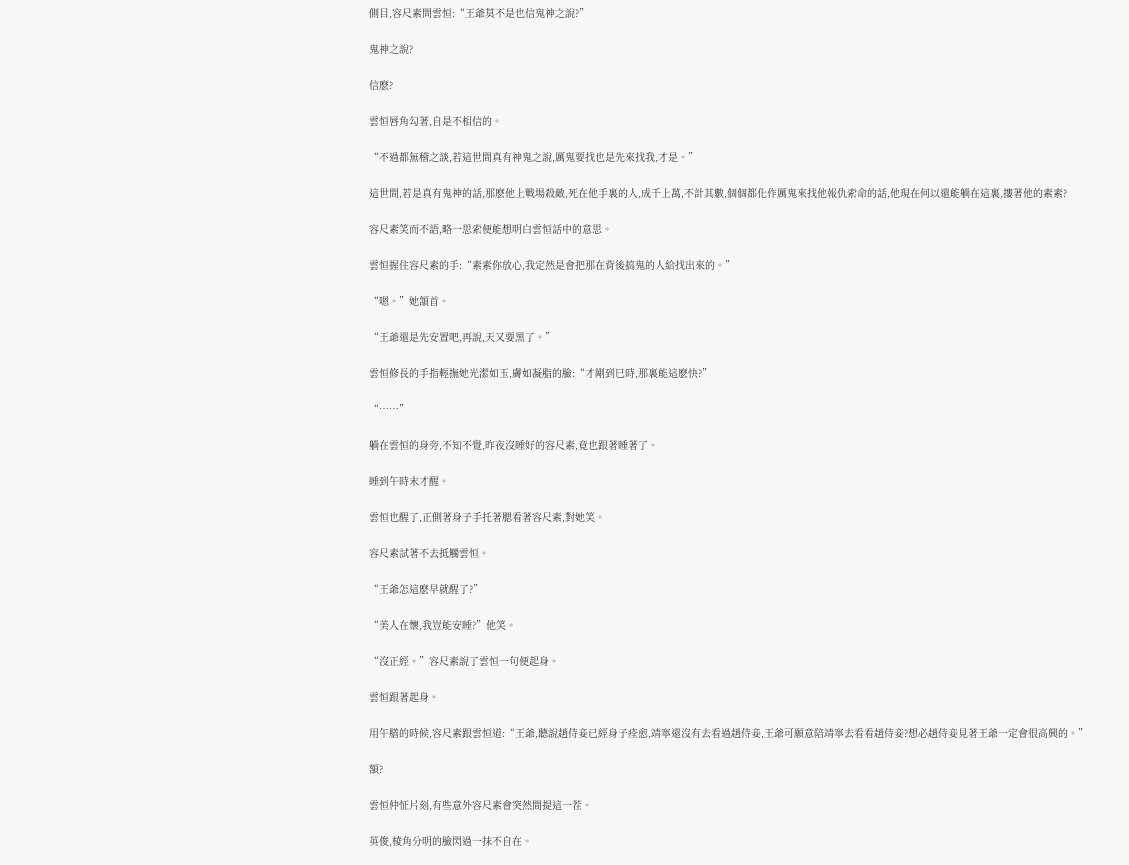側目,容尺素問雲恒:“王爺莫不是也信鬼神之說?”

鬼神之說?

信麽?

雲恒唇角勾著,自是不相信的。

“不過都無稽之談,若這世間真有神鬼之說,厲鬼要找也是先來找我,才是。”

這世間,若是真有鬼神的話,那麽他上戰場殺敵,死在他手裏的人,成千上萬,不計其數,個個都化作厲鬼來找他報仇索命的話,他現在何以還能躺在這裏,摟著他的素素?

容尺素笑而不語,略一思索便能想明白雲恒話中的意思。

雲恒握住容尺素的手:“素素你放心,我定然是會把那在背後搞鬼的人給找出來的。”

“嗯。”她頷首。

“王爺還是先安置吧,再說,天又要黑了。”

雲恒修長的手指輕撫她光潔如玉,膚如凝脂的臉:“才剛到巳時,那裏能這麽快?”

“……”

躺在雲恒的身旁,不知不覺,昨夜沒睡好的容尺素,竟也跟著睡著了。

睡到午時末才醒。

雲恒也醒了,正側著身子手托著腮看著容尺素,對她笑。

容尺素試著不去抵觸雲恒。

“王爺怎這麽早就醒了?”

“美人在懷,我豈能安睡?”他笑。

“沒正經。”容尺素說了雲恒一句便起身。

雲恒跟著起身。

用午膳的時候,容尺素跟雲恒道:“王爺,聽說趙侍妾已經身子痊愈,靖寧還沒有去看過趙侍妾,王爺可願意陪靖寧去看看趙侍妾?想必趙侍妾見著王爺一定會很高興的。”

額?

雲恒仲怔片刻,有些意外容尺素會突然間提這一茬。

英俊,棱角分明的臉閃過一抹不自在。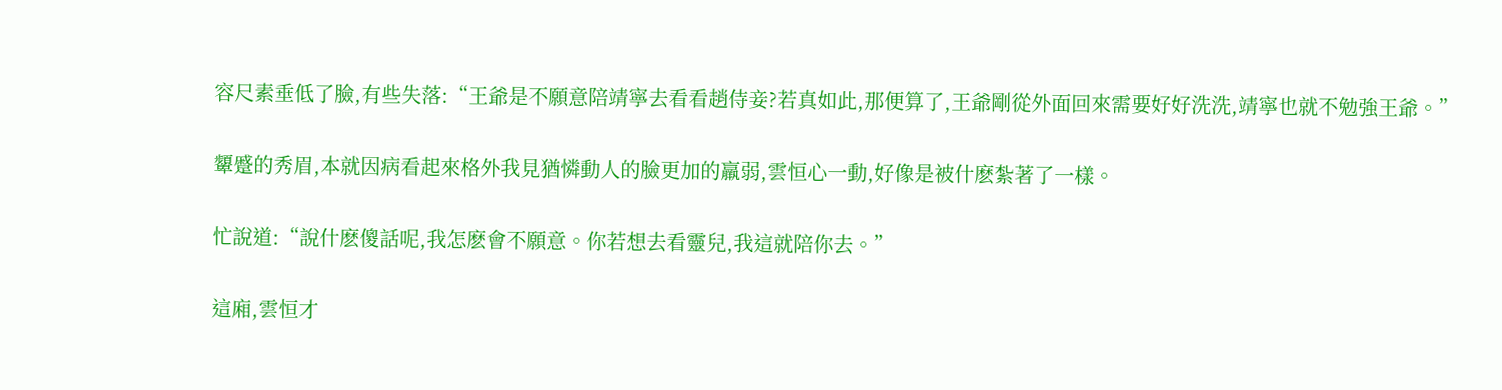容尺素垂低了臉,有些失落:“王爺是不願意陪靖寧去看看趙侍妾?若真如此,那便算了,王爺剛從外面回來需要好好洗洗,靖寧也就不勉強王爺。”

顰蹙的秀眉,本就因病看起來格外我見猶憐動人的臉更加的羸弱,雲恒心一動,好像是被什麽紮著了一樣。

忙說道:“說什麽傻話呢,我怎麽會不願意。你若想去看靈兒,我這就陪你去。”

這廂,雲恒才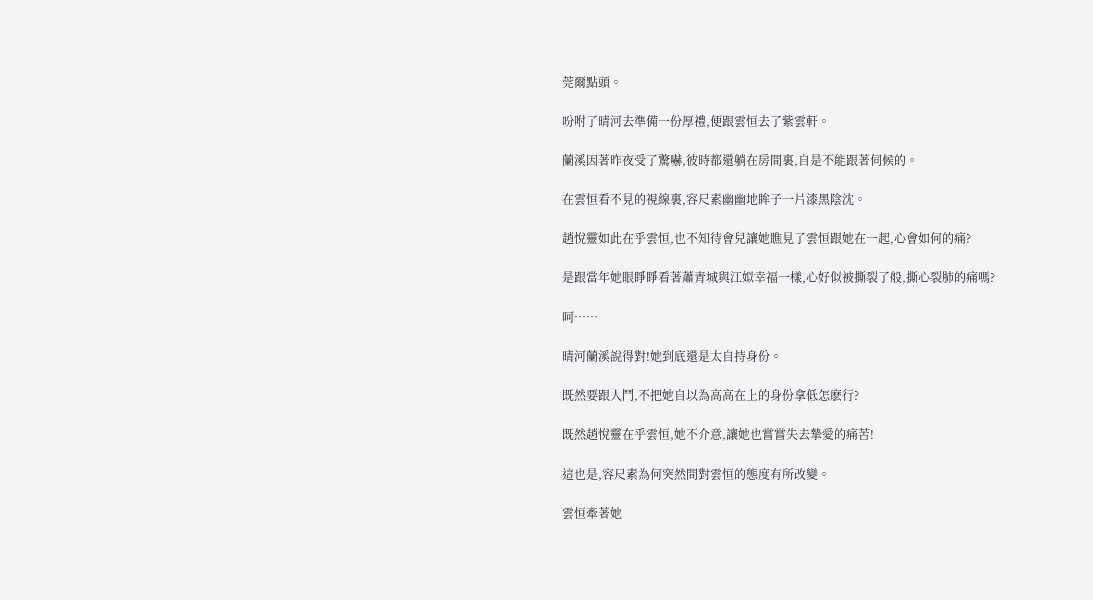莞爾點頭。

吩咐了晴河去準備一份厚禮,便跟雲恒去了紫雲軒。

蘭溪因著昨夜受了驚嚇,彼時都還躺在房間裏,自是不能跟著伺候的。

在雲恒看不見的視線裏,容尺素幽幽地眸子一片漆黑陰沈。

趙悅靈如此在乎雲恒,也不知待會兒讓她瞧見了雲恒跟她在一起,心會如何的痛?

是跟當年她眼睜睜看著蕭青城與江姒幸福一樣,心好似被撕裂了般,撕心裂肺的痛嗎?

呵……

晴河蘭溪說得對!她到底還是太自持身份。

既然要跟人鬥,不把她自以為高高在上的身份拿低怎麽行?

既然趙悅靈在乎雲恒,她不介意,讓她也嘗嘗失去摯愛的痛苦!

這也是,容尺素為何突然間對雲恒的態度有所改變。

雲恒牽著她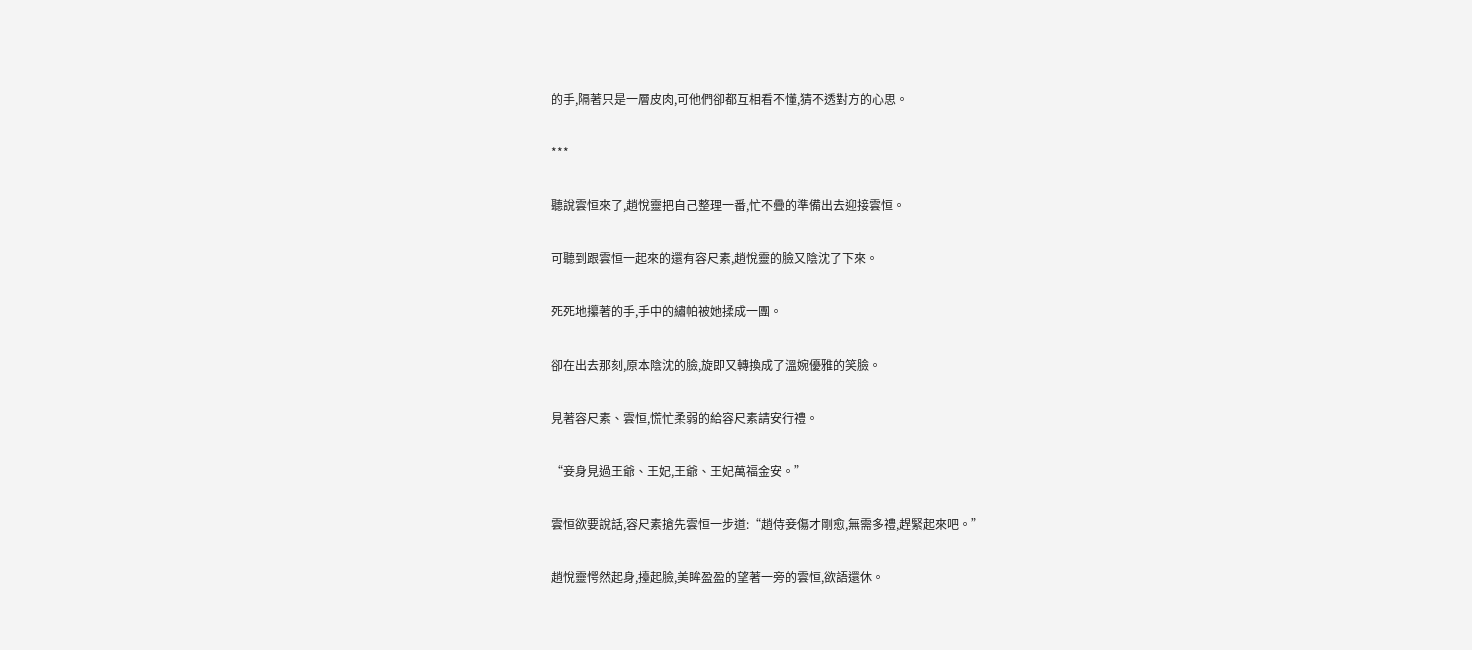的手,隔著只是一層皮肉,可他們卻都互相看不懂,猜不透對方的心思。

***

聽說雲恒來了,趙悅靈把自己整理一番,忙不疊的準備出去迎接雲恒。

可聽到跟雲恒一起來的還有容尺素,趙悅靈的臉又陰沈了下來。

死死地攥著的手,手中的繡帕被她揉成一團。

卻在出去那刻,原本陰沈的臉,旋即又轉換成了溫婉優雅的笑臉。

見著容尺素、雲恒,慌忙柔弱的給容尺素請安行禮。

“妾身見過王爺、王妃,王爺、王妃萬福金安。”

雲恒欲要說話,容尺素搶先雲恒一步道:“趙侍妾傷才剛愈,無需多禮,趕緊起來吧。”

趙悅靈愕然起身,擡起臉,美眸盈盈的望著一旁的雲恒,欲語還休。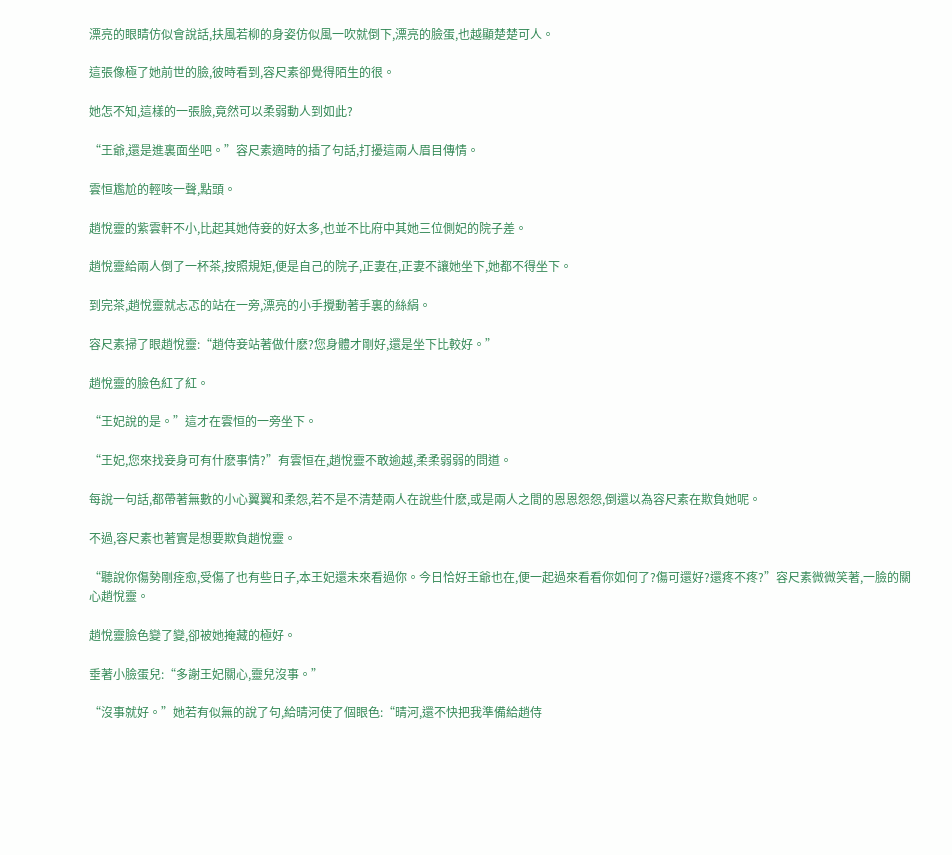漂亮的眼睛仿似會說話,扶風若柳的身姿仿似風一吹就倒下,漂亮的臉蛋,也越顯楚楚可人。

這張像極了她前世的臉,彼時看到,容尺素卻覺得陌生的很。

她怎不知,這樣的一張臉,竟然可以柔弱動人到如此?

“王爺,還是進裏面坐吧。”容尺素適時的插了句話,打擾這兩人眉目傳情。

雲恒尷尬的輕咳一聲,點頭。

趙悅靈的紫雲軒不小,比起其她侍妾的好太多,也並不比府中其她三位側妃的院子差。

趙悅靈給兩人倒了一杯茶,按照規矩,便是自己的院子,正妻在,正妻不讓她坐下,她都不得坐下。

到完茶,趙悅靈就忐忑的站在一旁,漂亮的小手攪動著手裏的絲絹。

容尺素掃了眼趙悅靈:“趙侍妾站著做什麽?您身體才剛好,還是坐下比較好。”

趙悅靈的臉色紅了紅。

“王妃說的是。”這才在雲恒的一旁坐下。

“王妃,您來找妾身可有什麽事情?”有雲恒在,趙悅靈不敢逾越,柔柔弱弱的問道。

每說一句話,都帶著無數的小心翼翼和柔怨,若不是不清楚兩人在說些什麽,或是兩人之間的恩恩怨怨,倒還以為容尺素在欺負她呢。

不過,容尺素也著實是想要欺負趙悅靈。

“聽說你傷勢剛痊愈,受傷了也有些日子,本王妃還未來看過你。今日恰好王爺也在,便一起過來看看你如何了?傷可還好?還疼不疼?”容尺素微微笑著,一臉的關心趙悅靈。

趙悅靈臉色變了變,卻被她掩藏的極好。

垂著小臉蛋兒:“多謝王妃關心,靈兒沒事。”

“沒事就好。”她若有似無的說了句,給晴河使了個眼色:“晴河,還不快把我準備給趙侍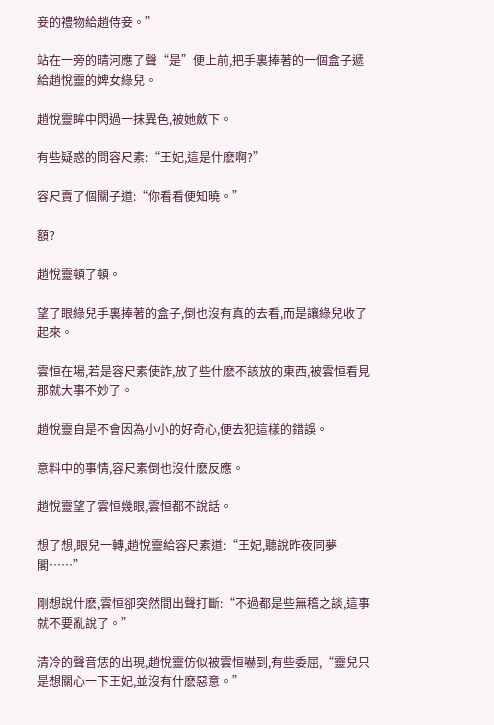妾的禮物給趙侍妾。”

站在一旁的晴河應了聲“是”便上前,把手裏捧著的一個盒子遞給趙悅靈的婢女綠兒。

趙悅靈眸中閃過一抹異色,被她斂下。

有些疑惑的問容尺素:“王妃,這是什麽啊?”

容尺賣了個關子道:“你看看便知曉。”

額?

趙悅靈頓了頓。

望了眼綠兒手裏捧著的盒子,倒也沒有真的去看,而是讓綠兒收了起來。

雲恒在場,若是容尺素使詐,放了些什麽不該放的東西,被雲恒看見那就大事不妙了。

趙悅靈自是不會因為小小的好奇心,便去犯這樣的錯誤。

意料中的事情,容尺素倒也沒什麽反應。

趙悅靈望了雲恒幾眼,雲恒都不說話。

想了想,眼兒一轉,趙悅靈給容尺素道:“王妃,聽說昨夜同夢閣……”

剛想說什麽,雲恒卻突然間出聲打斷:“不過都是些無稽之談,這事就不要亂說了。”

清冷的聲音恁的出現,趙悅靈仿似被雲恒嚇到,有些委屈,“靈兒只是想關心一下王妃,並沒有什麽惡意。”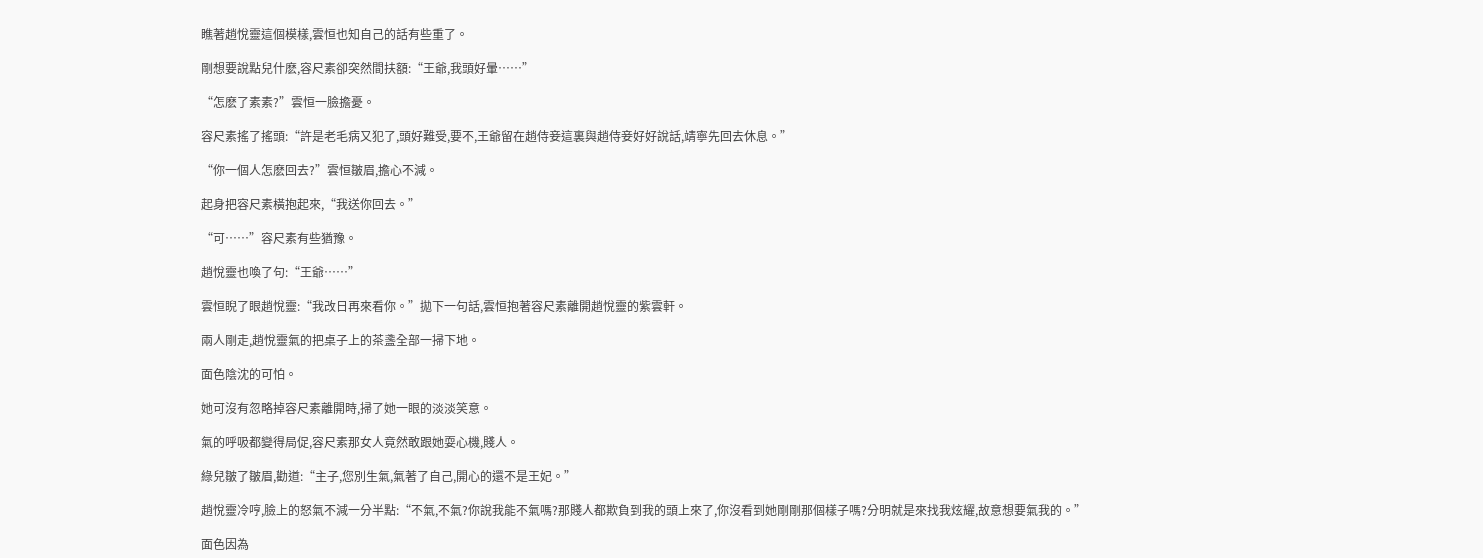瞧著趙悅靈這個模樣,雲恒也知自己的話有些重了。

剛想要說點兒什麽,容尺素卻突然間扶額:“王爺,我頭好暈……”

“怎麽了素素?”雲恒一臉擔憂。

容尺素搖了搖頭:“許是老毛病又犯了,頭好難受,要不,王爺留在趙侍妾這裏與趙侍妾好好說話,靖寧先回去休息。”

“你一個人怎麽回去?”雲恒皺眉,擔心不減。

起身把容尺素橫抱起來,“我送你回去。”

“可……”容尺素有些猶豫。

趙悅靈也喚了句:“王爺……”

雲恒睨了眼趙悅靈:“我改日再來看你。”拋下一句話,雲恒抱著容尺素離開趙悅靈的紫雲軒。

兩人剛走,趙悅靈氣的把桌子上的茶盞全部一掃下地。

面色陰沈的可怕。

她可沒有忽略掉容尺素離開時,掃了她一眼的淡淡笑意。

氣的呼吸都變得局促,容尺素那女人竟然敢跟她耍心機,賤人。

綠兒皺了皺眉,勸道:“主子,您別生氣,氣著了自己,開心的還不是王妃。”

趙悅靈冷哼,臉上的怒氣不減一分半點:“不氣,不氣?你說我能不氣嗎?那賤人都欺負到我的頭上來了,你沒看到她剛剛那個樣子嗎?分明就是來找我炫耀,故意想要氣我的。”

面色因為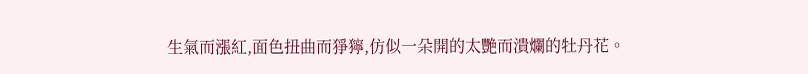生氣而漲紅,面色扭曲而猙獰,仿似一朵開的太艷而潰爛的牡丹花。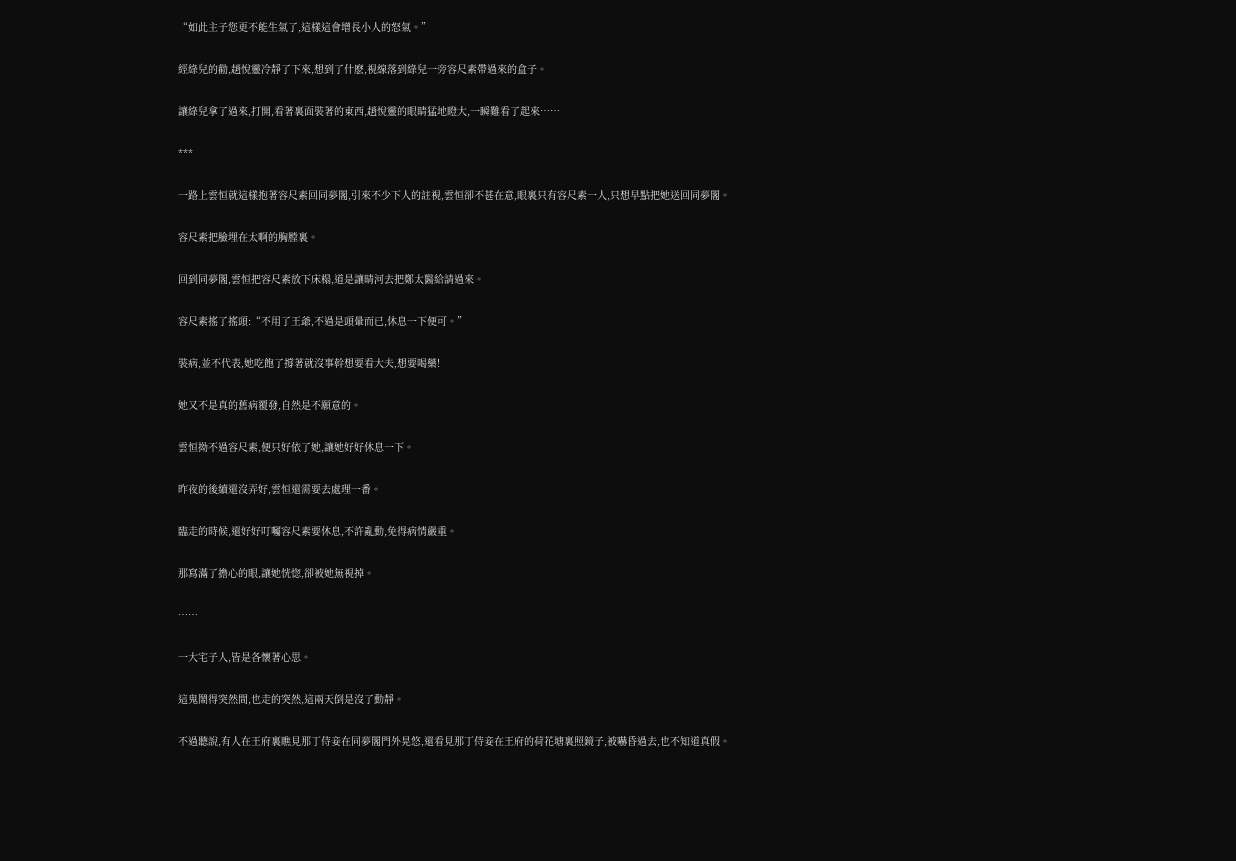“如此主子您更不能生氣了,這樣這會增長小人的怒氣。”

經綠兒的勸,趙悅靈冷靜了下來,想到了什麽,視線落到綠兒一旁容尺素帶過來的盒子。

讓綠兒拿了過來,打開,看著裏面裝著的東西,趙悅靈的眼睛猛地瞪大,一瞬難看了起來……

***

一路上雲恒就這樣抱著容尺素回同夢閣,引來不少下人的註視,雲恒卻不甚在意,眼裏只有容尺素一人,只想早點把她送回同夢閣。

容尺素把臉埋在太啊的胸膛裏。

回到同夢閣,雲恒把容尺素放下床榻,道是讓晴河去把鄭太醫給請過來。

容尺素搖了搖頭:“不用了王爺,不過是頭暈而已,休息一下便可。”

裝病,並不代表,她吃飽了撐著就沒事幹想要看大夫,想要喝藥!

她又不是真的舊病覆發,自然是不願意的。

雲恒拗不過容尺素,便只好依了她,讓她好好休息一下。

昨夜的後續還沒弄好,雲恒還需要去處理一番。

臨走的時候,還好好叮囑容尺素要休息,不許亂動,免得病情嚴重。

那寫滿了擔心的眼,讓她恍惚,卻被她無視掉。

……

一大宅子人,皆是各懷著心思。

這鬼鬧得突然間,也走的突然,這兩天倒是沒了動靜。

不過聽說,有人在王府裏瞧見那丁侍妾在同夢閣門外晃悠,還看見那丁侍妾在王府的荷花塘裏照鏡子,被嚇昏過去,也不知道真假。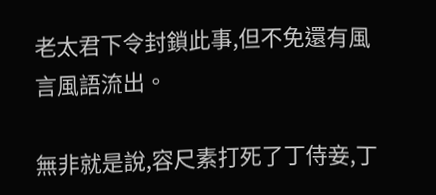老太君下令封鎖此事,但不免還有風言風語流出。

無非就是說,容尺素打死了丁侍妾,丁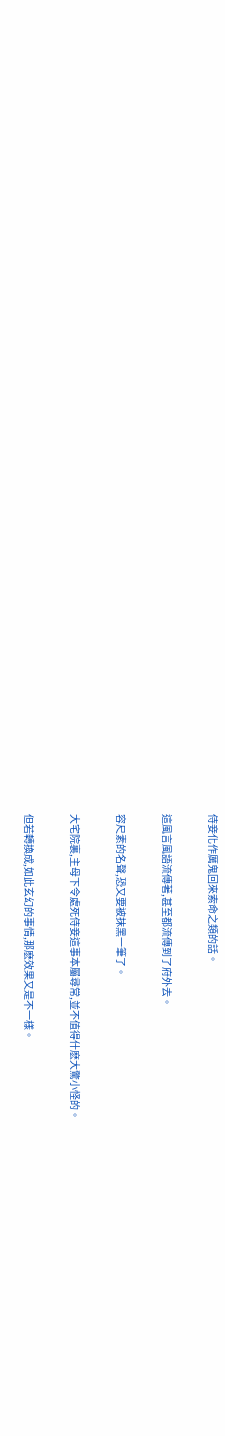侍妾化作厲鬼回來索命之類的話。

這風言風語流傳著,甚至都流傳到了府外去。

容尺素的名聲,恐又要被抹黑一筆了。

大宅院裏,主母下令處死侍妾這事本屬尋常,並不值得什麽大驚小怪的。

但若轉換成,如此玄幻的事情,那麽效果又是不一樣。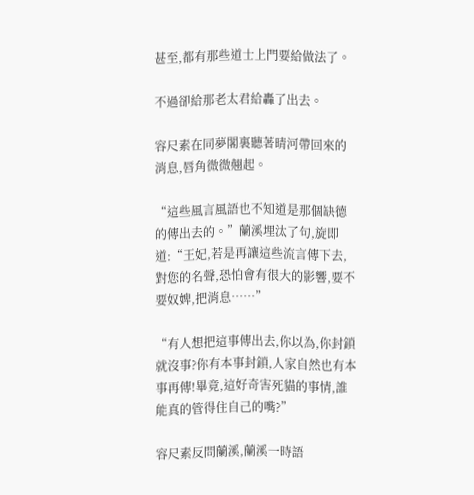甚至,都有那些道士上門要給做法了。

不過卻給那老太君給轟了出去。

容尺素在同夢閣裏聽著晴河帶回來的消息,唇角微微翹起。

“這些風言風語也不知道是那個缺德的傳出去的。”蘭溪埋汰了句,旋即道:“王妃,若是再讓這些流言傳下去,對您的名聲,恐怕會有很大的影響,要不要奴婢,把消息……”

“有人想把這事傳出去,你以為,你封鎖就沒事?你有本事封鎖,人家自然也有本事再傳!畢竟,這好奇害死貓的事情,誰能真的管得住自己的嘴?”

容尺素反問蘭溪,蘭溪一時語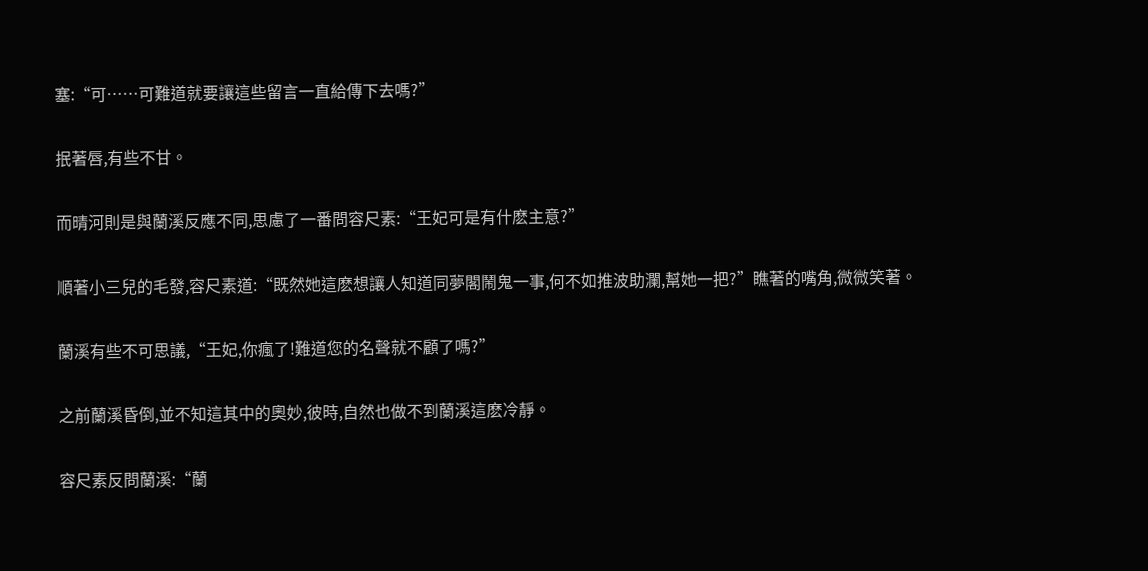塞:“可……可難道就要讓這些留言一直給傳下去嗎?”

抿著唇,有些不甘。

而晴河則是與蘭溪反應不同,思慮了一番問容尺素:“王妃可是有什麽主意?”

順著小三兒的毛發,容尺素道:“既然她這麽想讓人知道同夢閣鬧鬼一事,何不如推波助瀾,幫她一把?”瞧著的嘴角,微微笑著。

蘭溪有些不可思議,“王妃,你瘋了!難道您的名聲就不顧了嗎?”

之前蘭溪昏倒,並不知這其中的奧妙,彼時,自然也做不到蘭溪這麽冷靜。

容尺素反問蘭溪:“蘭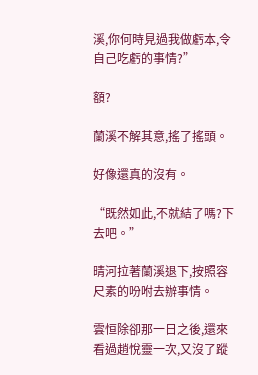溪,你何時見過我做虧本,令自己吃虧的事情?”

額?

蘭溪不解其意,搖了搖頭。

好像還真的沒有。

“既然如此,不就結了嗎?下去吧。”

晴河拉著蘭溪退下,按照容尺素的吩咐去辦事情。

雲恒除卻那一日之後,還來看過趙悅靈一次,又沒了蹤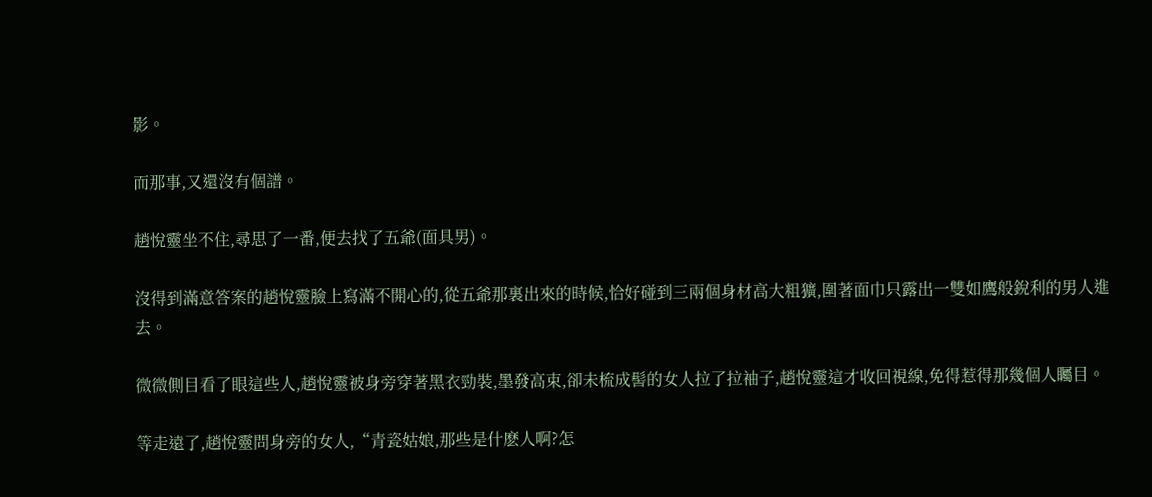影。

而那事,又還沒有個譜。

趙悅靈坐不住,尋思了一番,便去找了五爺(面具男)。

沒得到滿意答案的趙悅靈臉上寫滿不開心的,從五爺那裏出來的時候,恰好碰到三兩個身材高大粗獷,圍著面巾只露出一雙如鷹般銳利的男人進去。

微微側目看了眼這些人,趙悅靈被身旁穿著黑衣勁裝,墨發高束,卻未梳成髻的女人拉了拉袖子,趙悅靈這才收回視線,免得惹得那幾個人矚目。

等走遠了,趙悅靈問身旁的女人,“青瓷姑娘,那些是什麽人啊?怎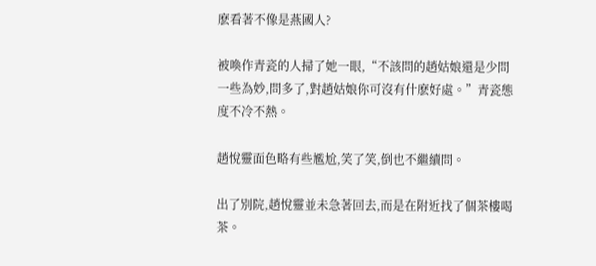麽看著不像是燕國人?

被喚作青瓷的人掃了她一眼,“不該問的趙姑娘還是少問一些為妙,問多了,對趙姑娘你可沒有什麽好處。”青瓷態度不冷不熱。

趙悅靈面色略有些尷尬,笑了笑,倒也不繼續問。

出了別院,趙悅靈並未急著回去,而是在附近找了個茶樓喝茶。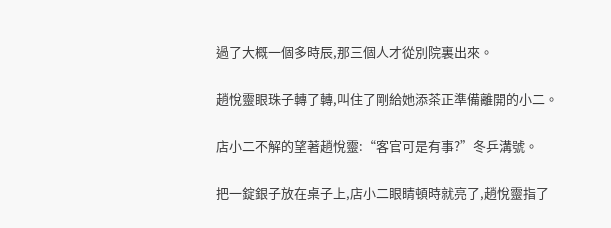過了大概一個多時辰,那三個人才從別院裏出來。

趙悅靈眼珠子轉了轉,叫住了剛給她添茶正準備離開的小二。

店小二不解的望著趙悅靈:“客官可是有事?”冬乒溝號。

把一錠銀子放在桌子上,店小二眼睛頓時就亮了,趙悅靈指了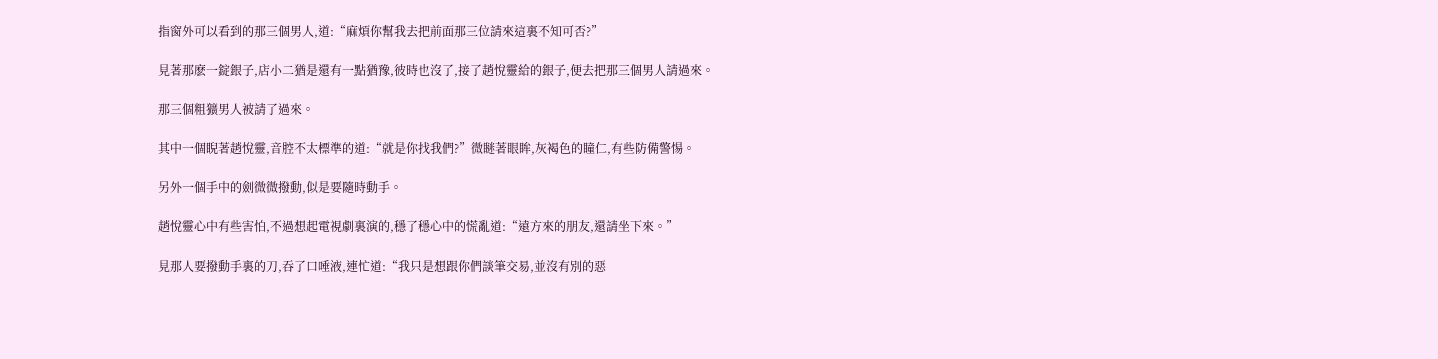指窗外可以看到的那三個男人,道:“麻煩你幫我去把前面那三位請來這裏不知可否?”

見著那麽一錠銀子,店小二猶是還有一點猶豫,彼時也沒了,接了趙悅靈給的銀子,便去把那三個男人請過來。

那三個粗獷男人被請了過來。

其中一個睨著趙悅靈,音腔不太標準的道:“就是你找我們?”微瞇著眼眸,灰褐色的瞳仁,有些防備警惕。

另外一個手中的劍微微撥動,似是要隨時動手。

趙悅靈心中有些害怕,不過想起電視劇裏演的,穩了穩心中的慌亂道:“遠方來的朋友,還請坐下來。”

見那人要撥動手裏的刀,吞了口唾液,連忙道:“我只是想跟你們談筆交易,並沒有別的惡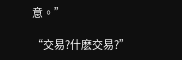意。”

“交易?什麽交易?”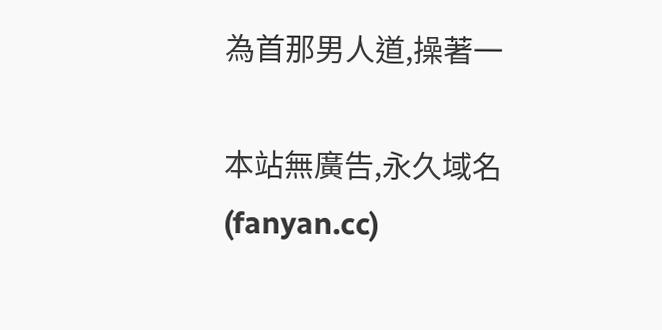為首那男人道,操著一

本站無廣告,永久域名(fanyan.cc)